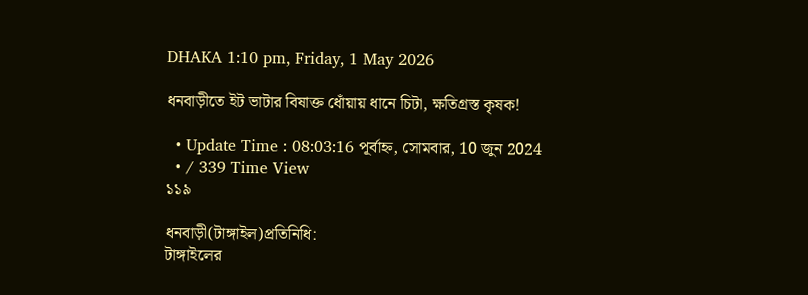DHAKA 1:10 pm, Friday, 1 May 2026

ধনবাড়ীতে ইট ভাটার বিষাক্ত ধোঁয়ায় ধানে চিটা, ক্ষতিগ্রস্ত কৃষক!

  • Update Time : 08:03:16 পূর্বাহ্ন, সোমবার, 10 জুন 2024
  • / 339 Time View
১১৯

ধনবাড়ী(টাঙ্গাইল)প্রতিনিধি:
টাঙ্গাইলের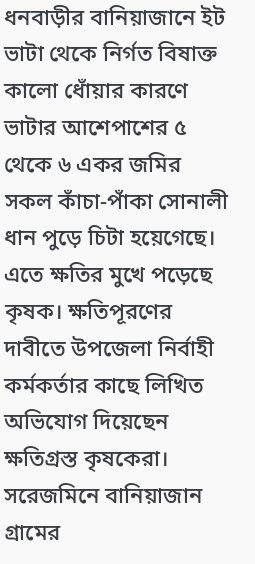ধনবাড়ীর বানিয়াজানে ইট ভাটা থেকে নির্গত বিষাক্ত কালো ধোঁয়ার কারণে ভাটার আশেপাশের ৫ থেকে ৬ একর জমির সকল কাঁচা-পাঁকা সোনালী ধান পুড়ে চিটা হয়েগেছে।
এতে ক্ষতির মুখে পড়েছে কৃষক। ক্ষতিপূরণের দাবীতে উপজেলা নির্বাহী কর্মকর্তার কাছে লিখিত অভিযোগ দিয়েছেন ক্ষতিগ্রস্ত কৃষকেরা।
সরেজমিনে বানিয়াজান গ্রামের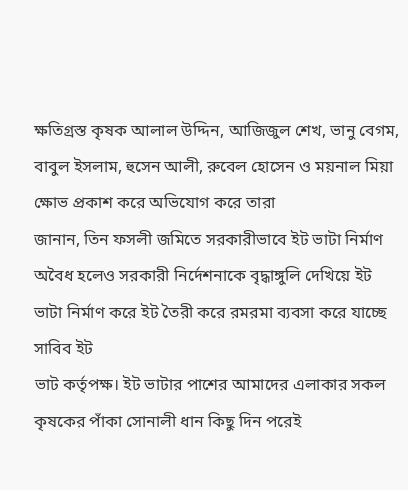ক্ষতিগ্রস্ত কৃষক আলাল উদ্দিন, আজিজুল শেখ, ভানু বেগম, বাবুল ইসলাম, হুসেন আলী, রুবেল হোসেন ও ময়নাল মিয়া ক্ষোভ প্রকাশ করে অভিযোগ করে তারা
জানান, তিন ফসলী জমিতে সরকারীভাবে ইট ভাটা নির্মাণ অবৈধ হলেও সরকারী নির্দেশনাকে বৃদ্ধাঙ্গুলি দেখিয়ে ইট ভাটা নির্মাণ করে ইট তৈরী করে রমরমা ব্যবসা করে যাচ্ছে সাবিব ইট
ভাট কর্তৃপক্ষ। ইট ভাটার পাশের আমাদের এলাকার সকল কৃষকের পাঁকা সোনালী ধান কিছু দিন পরেই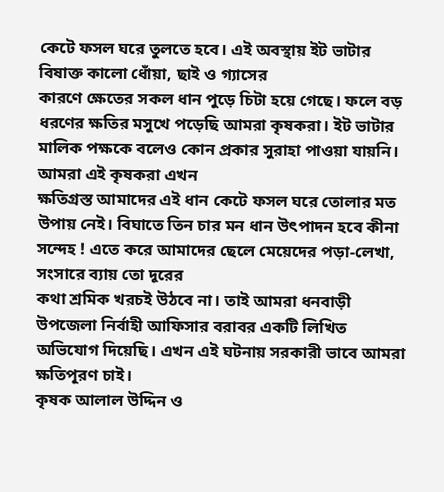কেটে ফসল ঘরে তুলতে হবে। এই অবস্থায় ইট ভাটার বিষাক্ত কালো ধোঁয়া, ছাই ও গ্যাসের
কারণে ক্ষেতের সকল ধান পুড়ে চিটা হয়ে গেছে। ফলে বড় ধরণের ক্ষতির মসুখে পড়েছি আমরা কৃষকরা। ইট ভাটার মালিক পক্ষকে বলেও কোন প্রকার সুরাহা পাওয়া যায়নি। আমরা এই কৃষকরা এখন
ক্ষতিগ্রস্ত আমাদের এই ধান কেটে ফসল ঘরে তোলার মত উপায় নেই। বিঘাতে তিন চার মন ধান উৎপাদন হবে কীনা সন্দেহ ! এতে করে আমাদের ছেলে মেয়েদের পড়া-লেখা, সংসারে ব্যায় তো দূরের
কথা শ্রমিক খরচই উঠবে না। তাই আমরা ধনবাড়ী উপজেলা নির্বাহী আফিসার বরাবর একটি লিখিত অভিযোগ দিয়েছি। এখন এই ঘটনায় সরকারী ভাবে আমরা ক্ষতিপূরণ চাই।
কৃষক আলাল উদ্দিন ও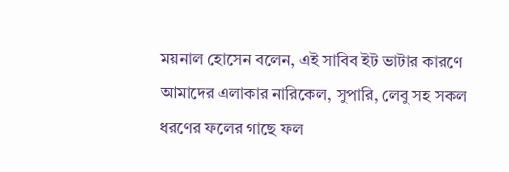ময়নাল হোসেন বলেন, এই সাবিব ইট ভাটার কারণে আমাদের এলাকার নারিকেল, সুপারি, লেবু সহ সকল ধরণের ফলের গাছে ফল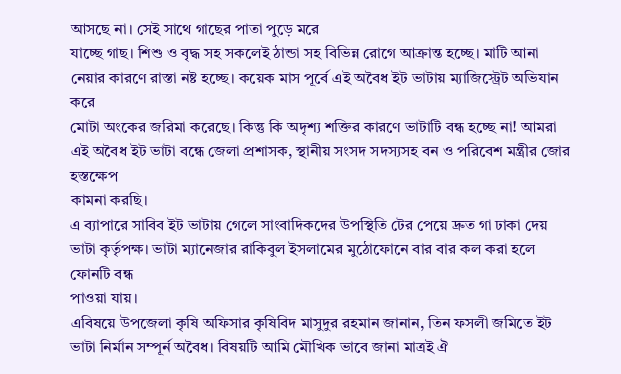আসছে না। সেই সাথে গাছের পাতা পুড়ে মরে
যাচ্ছে গাছ। শিশু ও বৃদ্ধ সহ সকলেই ঠান্ডা সহ বিভিন্ন রোগে আক্রান্ত হচ্ছে। মাটি আনা নেয়ার কারণে রাস্তা নষ্ট হচ্ছে। কয়েক মাস পূর্বে এই অবৈধ ইট ভাটায় ম্যাজিস্ট্রেট অভিযান করে
মোটা অংকের জরিমা করেছে। কিন্তু কি অদৃশ্য শক্তির কারণে ভাটাটি বন্ধ হচ্ছে না! আমরা এই অবৈধ ইট ভাটা বন্ধে জেলা প্রশাসক, স্থানীয় সংসদ সদস্যসহ বন ও পরিবেশ মন্ত্রীর জোর হস্তক্ষেপ
কামনা করছি।
এ ব্যাপারে সাবিব ইট ভাটায় গেলে সাংবাদিকদের উপস্থিতি টের পেয়ে দ্রুত গা ঢাকা দেয় ভাটা কৃর্তৃপক্ষ। ভাটা ম্যানেজার রাকিবুল ইসলামের মুঠোফোনে বার বার কল করা হলে ফোনটি বন্ধ
পাওয়া যায়।
এবিষয়ে উপজেলা কৃষি অফিসার কৃষিবিদ মাসুদুর রহমান জানান, তিন ফসলী জমিতে ইট ভাটা নির্মান সম্পূর্ন অবৈধ। বিষয়টি আমি মৌখিক ভাবে জানা মাত্রই ঐ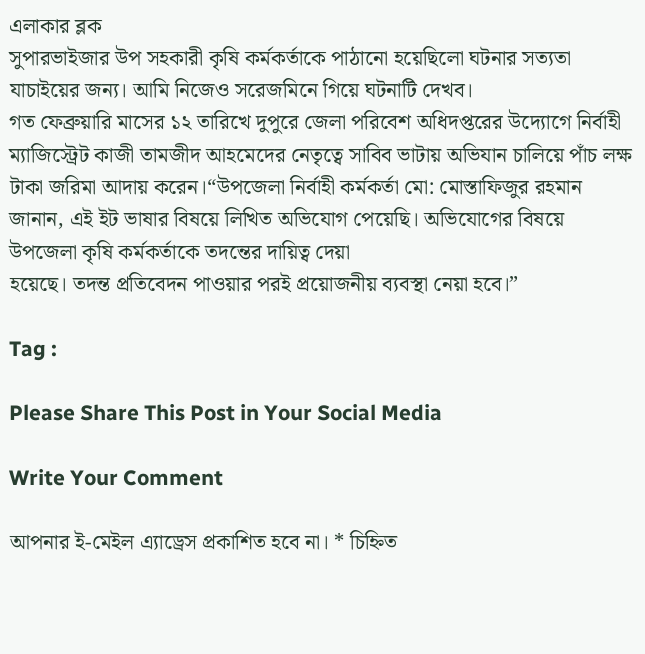এলাকার ব্লক
সুপারভাইজার উপ সহকারী কৃষি কর্মকর্তাকে পাঠানো হয়েছিলো ঘটনার সত্যতা যাচাইয়ের জন্য। আমি নিজেও সরেজমিনে গিয়ে ঘটনাটি দেখব।
গত ফেব্রুয়ারি মাসের ১২ তারিখে দুপুরে জেলা পরিবেশ অধিদপ্তরের উদ্যোগে নির্বাহী ম্যাজিস্ট্রেট কাজী তামজীদ আহমেদের নেতৃত্বে সাবিব ভাটায় অভিযান চালিয়ে পাঁচ লক্ষ টাকা জরিমা আদায় করেন।“উপজেলা নির্বাহী কর্মকর্তা মো: মোস্তাফিজুর রহমান জানান, এই ইট ভাষার বিষয়ে লিখিত অভিযোগ পেয়েছি। অভিযোগের বিষয়ে উপজেলা কৃষি কর্মকর্তাকে তদন্তের দায়িত্ব দেয়া
হয়েছে। তদন্ত প্রতিবেদন পাওয়ার পরই প্রয়োজনীয় ব্যবস্থা নেয়া হবে।”

Tag :

Please Share This Post in Your Social Media

Write Your Comment

আপনার ই-মেইল এ্যাড্রেস প্রকাশিত হবে না। * চিহ্নিত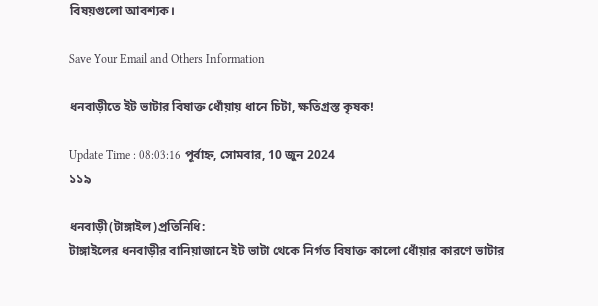বিষয়গুলো আবশ্যক।

Save Your Email and Others Information

ধনবাড়ীতে ইট ভাটার বিষাক্ত ধোঁয়ায় ধানে চিটা, ক্ষতিগ্রস্ত কৃষক!

Update Time : 08:03:16 পূর্বাহ্ন, সোমবার, 10 জুন 2024
১১৯

ধনবাড়ী(টাঙ্গাইল)প্রতিনিধি:
টাঙ্গাইলের ধনবাড়ীর বানিয়াজানে ইট ভাটা থেকে নির্গত বিষাক্ত কালো ধোঁয়ার কারণে ভাটার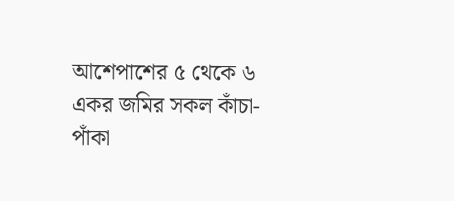আশেপাশের ৫ থেকে ৬ একর জমির সকল কাঁচা-পাঁকা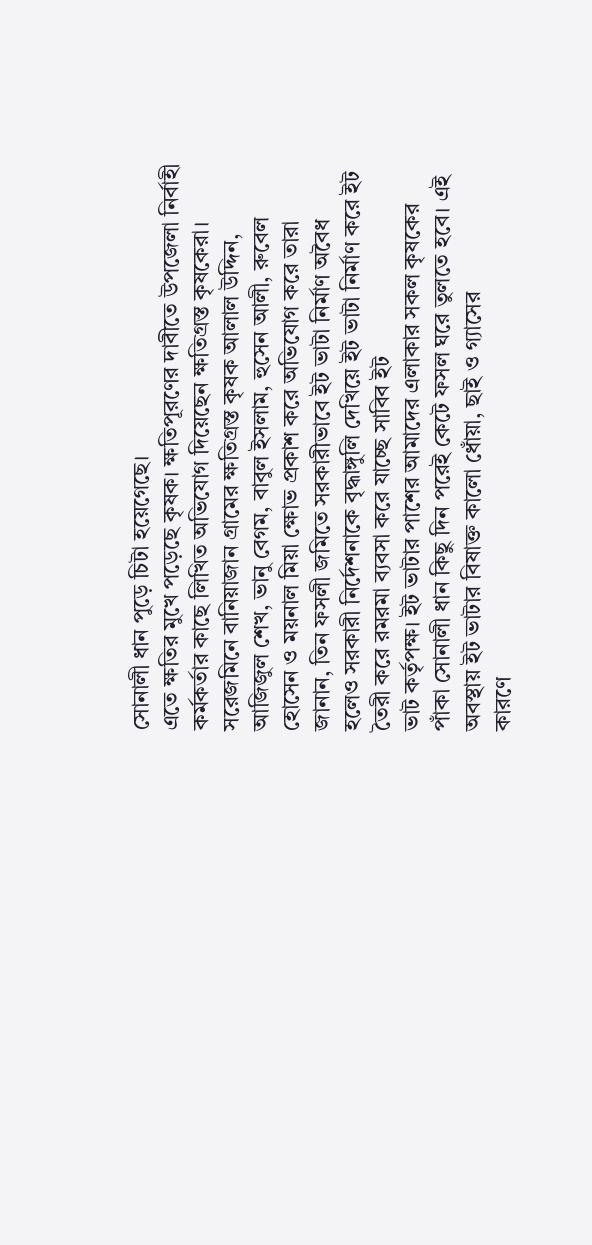সোনালী ধান পুড়ে চিটা হয়েগেছে।
এতে ক্ষতির মুখে পড়েছে কৃষক। ক্ষতিপূরণের দাবীতে উপজেলা নির্বাহী কর্মকর্তার কাছে লিখিত অভিযোগ দিয়েছেন ক্ষতিগ্রস্ত কৃষকেরা।
সরেজমিনে বানিয়াজান গ্রামের ক্ষতিগ্রস্ত কৃষক আলাল উদ্দিন, আজিজুল শেখ, ভানু বেগম, বাবুল ইসলাম, হুসেন আলী, রুবেল হোসেন ও ময়নাল মিয়া ক্ষোভ প্রকাশ করে অভিযোগ করে তারা
জানান, তিন ফসলী জমিতে সরকারীভাবে ইট ভাটা নির্মাণ অবৈধ হলেও সরকারী নির্দেশনাকে বৃদ্ধাঙ্গুলি দেখিয়ে ইট ভাটা নির্মাণ করে ইট তৈরী করে রমরমা ব্যবসা করে যাচ্ছে সাবিব ইট
ভাট কর্তৃপক্ষ। ইট ভাটার পাশের আমাদের এলাকার সকল কৃষকের পাঁকা সোনালী ধান কিছু দিন পরেই কেটে ফসল ঘরে তুলতে হবে। এই অবস্থায় ইট ভাটার বিষাক্ত কালো ধোঁয়া, ছাই ও গ্যাসের
কারণে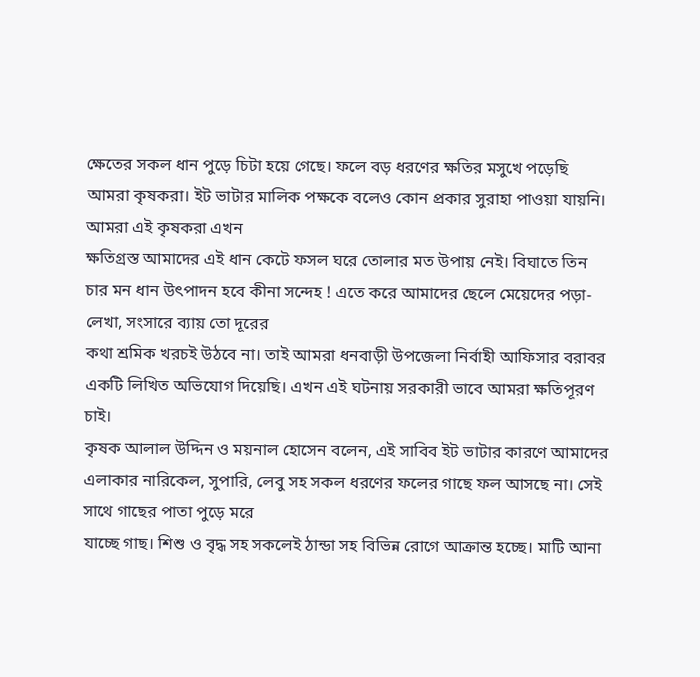ক্ষেতের সকল ধান পুড়ে চিটা হয়ে গেছে। ফলে বড় ধরণের ক্ষতির মসুখে পড়েছি আমরা কৃষকরা। ইট ভাটার মালিক পক্ষকে বলেও কোন প্রকার সুরাহা পাওয়া যায়নি। আমরা এই কৃষকরা এখন
ক্ষতিগ্রস্ত আমাদের এই ধান কেটে ফসল ঘরে তোলার মত উপায় নেই। বিঘাতে তিন চার মন ধান উৎপাদন হবে কীনা সন্দেহ ! এতে করে আমাদের ছেলে মেয়েদের পড়া-লেখা, সংসারে ব্যায় তো দূরের
কথা শ্রমিক খরচই উঠবে না। তাই আমরা ধনবাড়ী উপজেলা নির্বাহী আফিসার বরাবর একটি লিখিত অভিযোগ দিয়েছি। এখন এই ঘটনায় সরকারী ভাবে আমরা ক্ষতিপূরণ চাই।
কৃষক আলাল উদ্দিন ও ময়নাল হোসেন বলেন, এই সাবিব ইট ভাটার কারণে আমাদের এলাকার নারিকেল, সুপারি, লেবু সহ সকল ধরণের ফলের গাছে ফল আসছে না। সেই সাথে গাছের পাতা পুড়ে মরে
যাচ্ছে গাছ। শিশু ও বৃদ্ধ সহ সকলেই ঠান্ডা সহ বিভিন্ন রোগে আক্রান্ত হচ্ছে। মাটি আনা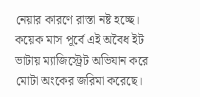নেয়ার কারণে রাস্তা নষ্ট হচ্ছে। কয়েক মাস পূর্বে এই অবৈধ ইট ভাটায় ম্যাজিস্ট্রেট অভিযান করে
মোটা অংকের জরিমা করেছে।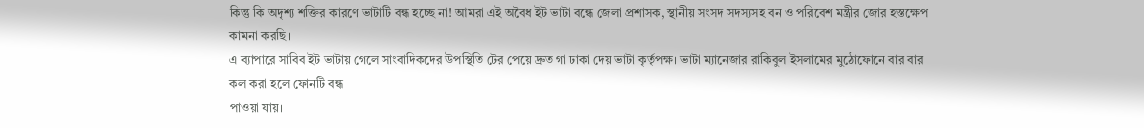কিন্তু কি অদৃশ্য শক্তির কারণে ভাটাটি বন্ধ হচ্ছে না! আমরা এই অবৈধ ইট ভাটা বন্ধে জেলা প্রশাসক, স্থানীয় সংসদ সদস্যসহ বন ও পরিবেশ মন্ত্রীর জোর হস্তক্ষেপ
কামনা করছি।
এ ব্যাপারে সাবিব ইট ভাটায় গেলে সাংবাদিকদের উপস্থিতি টের পেয়ে দ্রুত গা ঢাকা দেয় ভাটা কৃর্তৃপক্ষ। ভাটা ম্যানেজার রাকিবুল ইসলামের মুঠোফোনে বার বার কল করা হলে ফোনটি বন্ধ
পাওয়া যায়।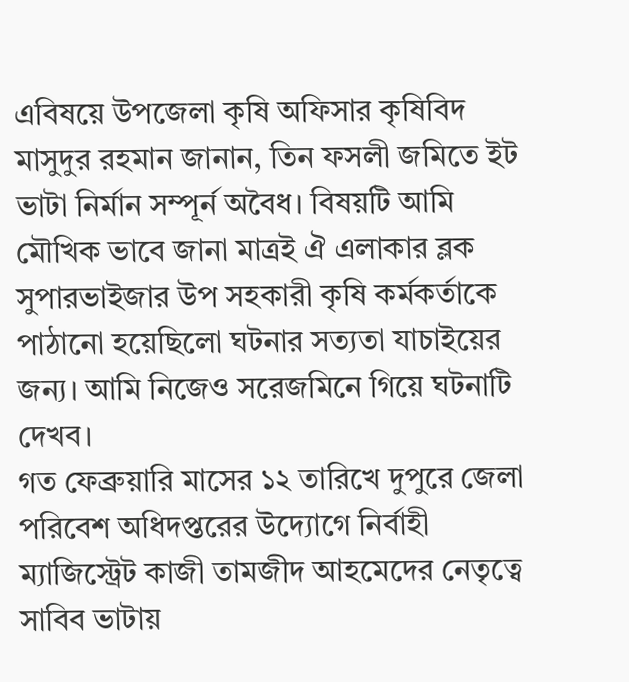এবিষয়ে উপজেলা কৃষি অফিসার কৃষিবিদ মাসুদুর রহমান জানান, তিন ফসলী জমিতে ইট ভাটা নির্মান সম্পূর্ন অবৈধ। বিষয়টি আমি মৌখিক ভাবে জানা মাত্রই ঐ এলাকার ব্লক
সুপারভাইজার উপ সহকারী কৃষি কর্মকর্তাকে পাঠানো হয়েছিলো ঘটনার সত্যতা যাচাইয়ের জন্য। আমি নিজেও সরেজমিনে গিয়ে ঘটনাটি দেখব।
গত ফেব্রুয়ারি মাসের ১২ তারিখে দুপুরে জেলা পরিবেশ অধিদপ্তরের উদ্যোগে নির্বাহী ম্যাজিস্ট্রেট কাজী তামজীদ আহমেদের নেতৃত্বে সাবিব ভাটায়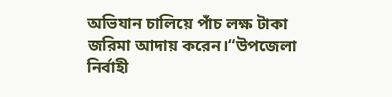অভিযান চালিয়ে পাঁচ লক্ষ টাকা জরিমা আদায় করেন।“উপজেলা নির্বাহী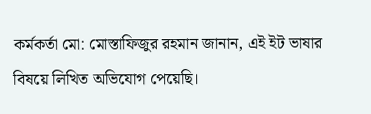কর্মকর্তা মো: মোস্তাফিজুর রহমান জানান, এই ইট ভাষার বিষয়ে লিখিত অভিযোগ পেয়েছি।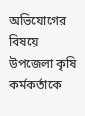অভিযোগের বিষয়ে উপজেলা কৃষি কর্মকর্তাকে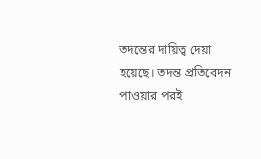তদন্তের দায়িত্ব দেয়া
হয়েছে। তদন্ত প্রতিবেদন পাওয়ার পরই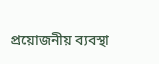প্রয়োজনীয় ব্যবস্থা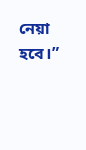নেয়া হবে।”